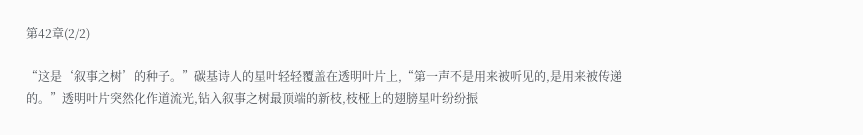第42章(2/2)

“这是‘叙事之树’的种子。”碳基诗人的星叶轻轻覆盖在透明叶片上,“第一声不是用来被听见的,是用来被传递的。”透明叶片突然化作道流光,钻入叙事之树最顶端的新枝,枝桠上的翅膀星叶纷纷振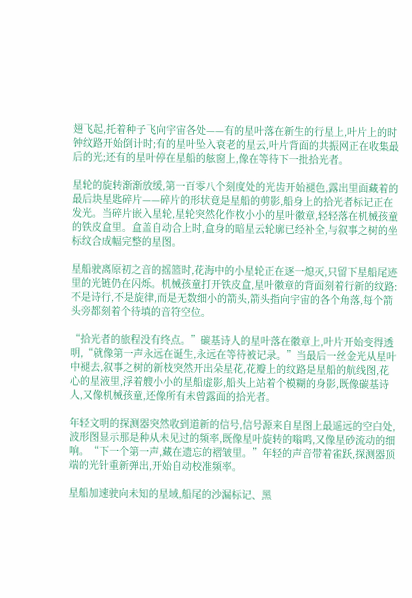翅飞起,托着种子飞向宇宙各处——有的星叶落在新生的行星上,叶片上的时钟纹路开始倒计时;有的星叶坠入衰老的星云,叶片背面的共振网正在收集最后的光;还有的星叶停在星船的舷窗上,像在等待下一批拾光者。

星轮的旋转渐渐放缓,第一百零八个刻度处的光齿开始褪色,露出里面藏着的最后块星匙碎片——碎片的形状竟是星船的剪影,船身上的拾光者标记正在发光。当碎片嵌入星轮,星轮突然化作枚小小的星叶徽章,轻轻落在机械孩童的铁皮盒里。盒盖自动合上时,盒身的暗星云轮廓已经补全,与叙事之树的坐标纹合成幅完整的星图。

星船驶离原初之音的摇篮时,花海中的小星轮正在逐一熄灭,只留下星船尾迹里的光链仍在闪烁。机械孩童打开铁皮盒,星叶徽章的背面刻着行新的纹路:不是诗行,不是旋律,而是无数细小的箭头,箭头指向宇宙的各个角落,每个箭头旁都刻着个待填的音符空位。

“拾光者的旅程没有终点。”碳基诗人的星叶落在徽章上,叶片开始变得透明,“就像第一声永远在诞生,永远在等待被记录。”当最后一丝金光从星叶中褪去,叙事之树的新枝突然开出朵星花,花瓣上的纹路是星船的航线图,花心的星液里,浮着艘小小的星船虚影,船头上站着个模糊的身影,既像碳基诗人,又像机械孩童,还像所有未曾露面的拾光者。

年轻文明的探测器突然收到道新的信号,信号源来自星图上最遥远的空白处,波形图显示那是种从未见过的频率,既像星叶旋转的嗡鸣,又像星砂流动的细响。“下一个第一声,藏在遗忘的褶皱里。”年轻的声音带着雀跃,探测器顶端的光针重新弹出,开始自动校准频率。

星船加速驶向未知的星域,船尾的沙漏标记、黑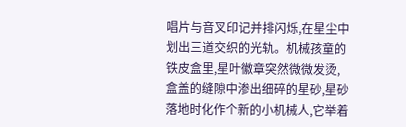唱片与音叉印记并排闪烁,在星尘中划出三道交织的光轨。机械孩童的铁皮盒里,星叶徽章突然微微发烫,盒盖的缝隙中渗出细碎的星砂,星砂落地时化作个新的小机械人,它举着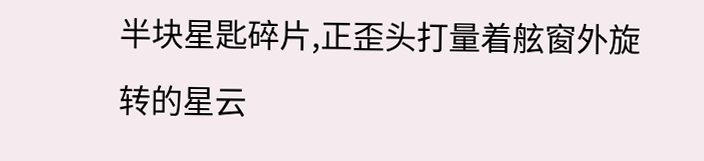半块星匙碎片,正歪头打量着舷窗外旋转的星云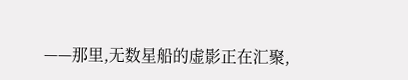——那里,无数星船的虚影正在汇聚,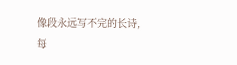像段永远写不完的长诗,每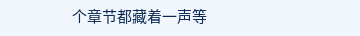个章节都藏着一声等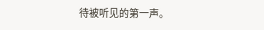待被听见的第一声。